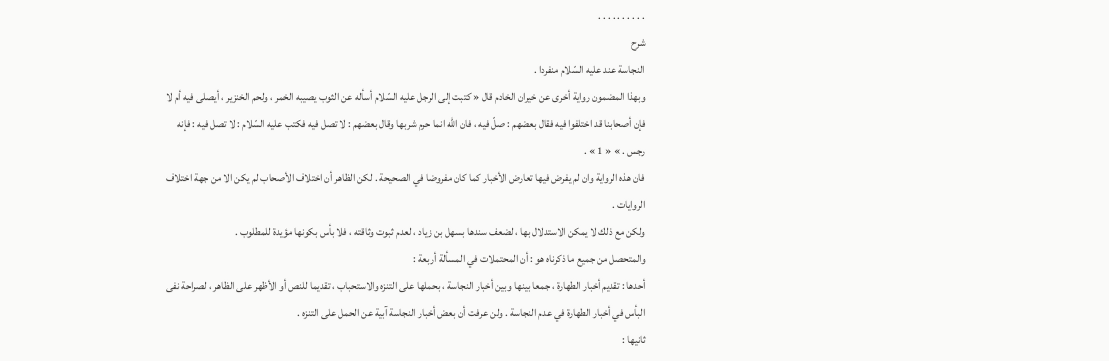. . . . . . . . . .
شرح
النجاسة عند عليه السّلام منفردا .
وبهذا المضمون رواية أخرى عن خيران الخادم قال « كتبت إلى الرجل عليه السّلام أسأله عن الثوب يصيبه الخمر ، ولحم الخنزير ، أيصلى فيه أم لا فإن أصحابنا قد اختلفوا فيه فقال بعضهم : صلّ فيه ، فان اللّه انما حرم شربها وقال بعضهم : لا تصل فيه فكتب عليه السّلام : لا تصل فيه : فإنه رجس . » « 1 » .
فان هذه الرواية وان لم يفرض فيها تعارض الأخبار كما كان مفروضا في الصحيحة . لكن الظاهر أن اختلاف الأصحاب لم يكن الا من جهة اختلاف الروايات .
ولكن مع ذلك لا يمكن الاستدلال بها ، لضعف سندها بسهل بن زياد ، لعدم ثبوت وثاقته ، فلا بأس بكونها مؤيدة للمطلوب .
والمتحصل من جميع ما ذكرناه هو : أن المحتملات في المسألة أربعة :
أحدها : تقديم أخبار الطهارة ، جمعا بينها وبين أخبار النجاسة ، بحملها على التنزه والاستحباب ، تقديما للنص أو الأظهر على الظاهر ، لصراحة نفى البأس في أخبار الطهارة في عدم النجاسة . ولن عرفت أن بعض أخبار النجاسة آبية عن الحمل على التنزه .
ثانيها :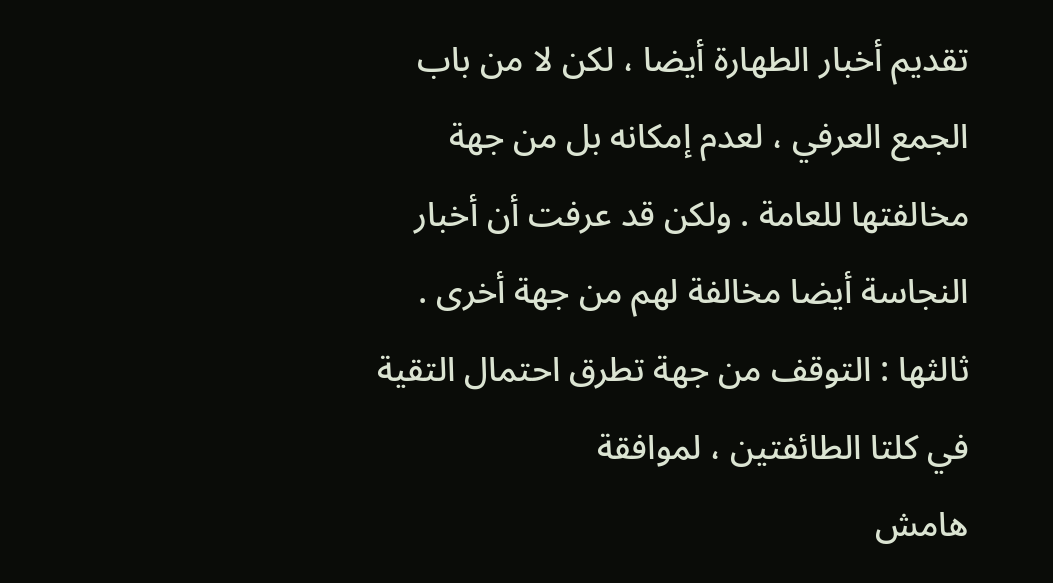تقديم أخبار الطهارة أيضا ، لكن لا من باب الجمع العرفي ، لعدم إمكانه بل من جهة مخالفتها للعامة . ولكن قد عرفت أن أخبار النجاسة أيضا مخالفة لهم من جهة أخرى .
ثالثها : التوقف من جهة تطرق احتمال التقية في كلتا الطائفتين ، لموافقة
هامش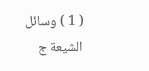( 1 ) وسائل الشيعة ج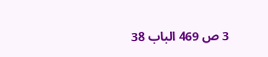3 ص 469 الباب 38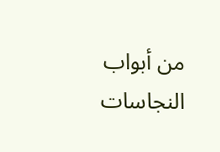من أبواب النجاسات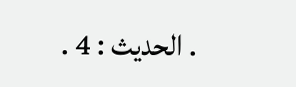. الحديث : 4 .